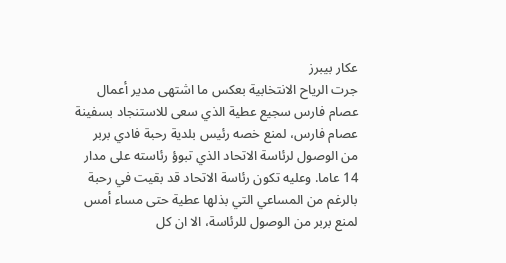عكار بيبرز
جرت الرياح الانتخابية بعكس ما اشتهى مدير أعمال عصام فارس سجيع عطية الذي سعى للاستنجاد بسفينة عصام فارس، لمنع خصه رئيس بلدية رحبة فادي بربر من الوصول لرئاسة الاتحاد الذي تبوؤ رئاسته على مدار 14 عاما. وعليه تكون رئاسة الاتحاد قد بقيت في رحبة بالرغم من المساعي التي بذلها عطية حتى مساء أمس لمنع بربر من الوصول للرئاسة، الا ان كل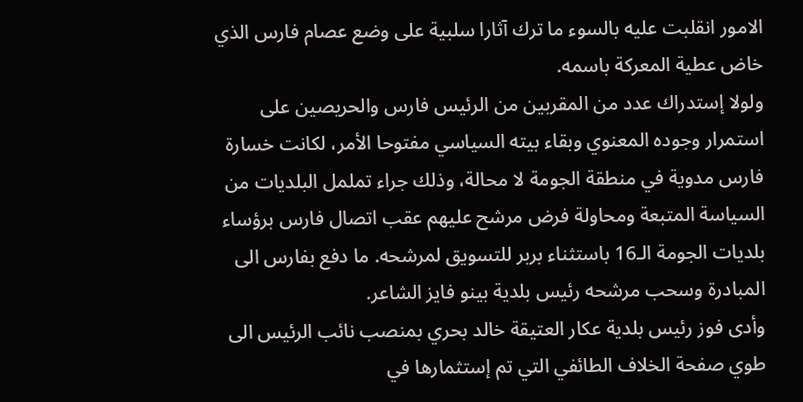الامور انقلبت عليه بالسوء ما ترك آثارا سلبية على وضع عصام فارس الذي خاض عطية المعركة باسمه.
ولولا إستدراك عدد من المقربين من الرئيس فارس والحريصين على استمرار وجوده المعنوي وبقاء بيته السياسي مفتوحا الأمر، لكانت خسارة فارس مدوية في منطقة الجومة لا محالة، وذلك جراء تململ البلديات من السياسة المتبعة ومحاولة فرض مرشح عليهم عقب اتصال فارس برؤساء بلديات الجومة الـ16 باستثناء بربر للتسويق لمرشحه. ما دفع بفارس الى المبادرة وسحب مرشحه رئيس بلدية بينو فايز الشاعر.
وأدى فوز رئيس بلدية عكار العتيقة خالد بحري بمنصب نائب الرئيس الى طوي صفحة الخلاف الطائفي التي تم إستثمارها في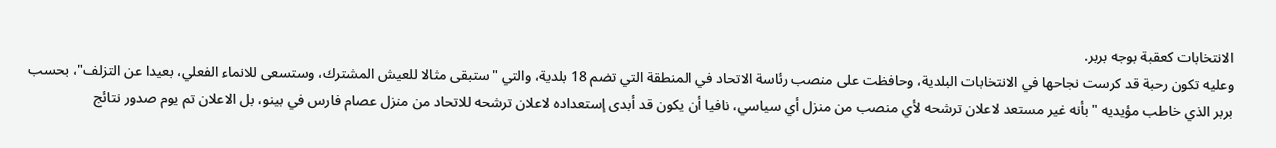الانتخابات كعقبة بوجه بربر.
وعليه تكون رحبة قد كرست نجاحها في الانتخابات البلدية، وحافظت على منصب رئاسة الاتحاد في المنطقة التي تضم 18 بلدية، والتي "ستبقى مثالا للعيش المشترك، وستسعى للانماء الفعلي، بعيدا عن التزلف"، بحسب بربر الذي خاطب مؤيديه "بأنه غير مستعد لاعلان ترشحه لأي منصب من منزل أي سياسي، نافيا أن يكون قد أبدى إستعداده لاعلان ترشحه للاتحاد من منزل عصام فارس في بينو، بل الاعلان تم يوم صدور نتائج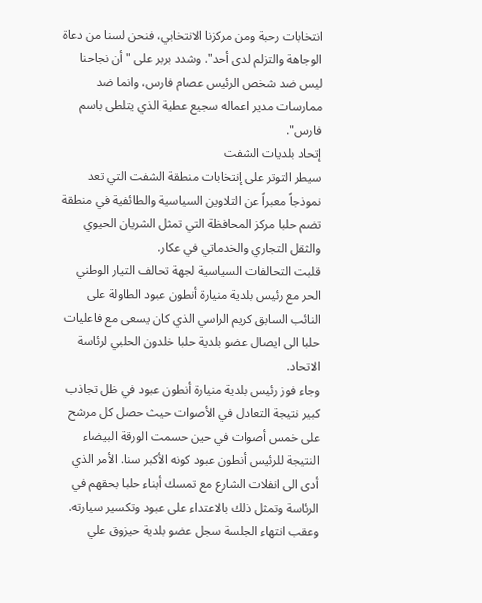انتخابات رحبة ومن مركزنا الانتخابي، فنحن لسنا من دعاة الوجاهة والتزلم لدى أحد". وشدد بربر على "أن نجاحنا ليس ضد شخص الرئيس عصام فارس، وانما ضد ممارسات مدير اعماله سجيع عطية الذي يتلطى باسم فارس".
إتحاد بلديات الشفت
سيطر التوتر على إنتخابات منطقة الشفت التي تعد نموذجاً معبراً عن التلاوين السياسية والطائفية في منطقة تضم حلبا مركز المحافظة التي تمثل الشريان الحيوي والثقل التجاري والخدماتي في عكار.
قلبت التحالفات السياسية لجهة تحالف التيار الوطني الحر مع رئيس بلدية منيارة أنطون عبود الطاولة على النائب السابق كريم الراسي الذي كان يسعى مع فاعليات حلبا الى ايصال عضو بلدية حلبا خلدون الحلبي لرئاسة الاتحاد.
وجاء فوز رئيس بلدية منيارة أنطون عبود في ظل تجاذب كبير نتيجة التعادل في الأصوات حيث حصل كل مرشح على خمس أصوات في حين حسمت الورقة البيضاء النتيجة للرئيس أنطون عبود كونه الأكبر سنا. الأمر الذي أدى الى انفلات الشارع مع تمسك أبناء حلبا بحقهم في الرئاسة وتمثل ذلك بالاعتداء على عبود وتكسير سيارته.
وعقب انتهاء الجلسة سجل عضو بلدية حيزوق علي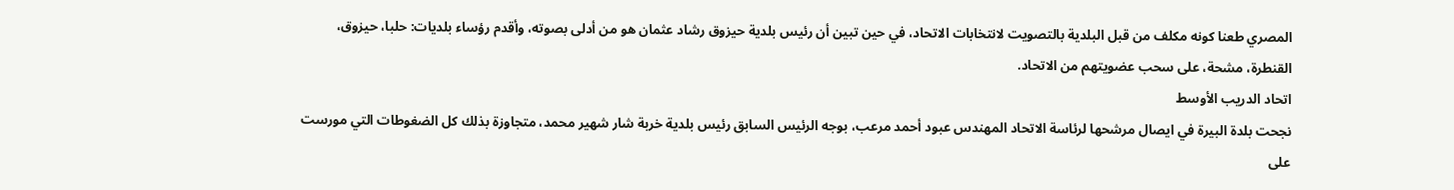المصري طعنا كونه مكلف من قبل البلدية بالتصويت لانتخابات الاتحاد، في حين تبين أن رئيس بلدية حيزوق رشاد عثمان هو من أدلى بصوته، وأقدم رؤساء بلديات: حلبا، حيزوق، القنطرة، مشحة، على سحب عضويتهم من الاتحاد.
اتحاد الدريب الأوسط
نجحت بلدة البيرة في ايصال مرشحها لرئاسة الاتحاد المهندس عبود أحمد مرعب، بوجه الرئيس السابق رئيس بلدية خربة شار شهير محمد، متجاوزة بذلك كل الضغوطات التي مورست على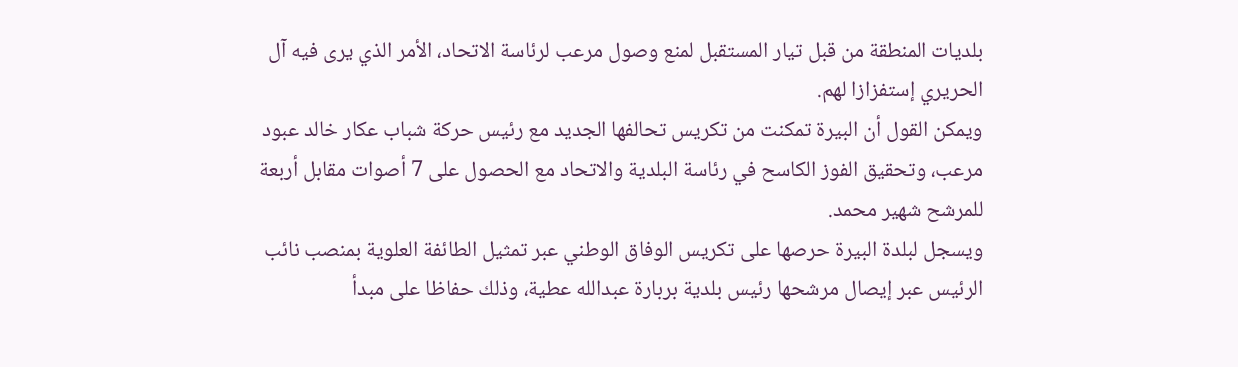بلديات المنطقة من قبل تيار المستقبل لمنع وصول مرعب لرئاسة الاتحاد، الأمر الذي يرى فيه آل الحريري إستفزازا لهم.
ويمكن القول أن البيرة تمكنت من تكريس تحالفها الجديد مع رئيس حركة شباب عكار خالد عبود مرعب، وتحقيق الفوز الكاسح في رئاسة البلدية والاتحاد مع الحصول على 7 أصوات مقابل أربعة للمرشح شهير محمد.
ويسجل لبلدة البيرة حرصها على تكريس الوفاق الوطني عبر تمثيل الطائفة العلوية بمنصب نائب الرئيس عبر إيصال مرشحها رئيس بلدية بربارة عبدالله عطية، وذلك حفاظا على مبدأ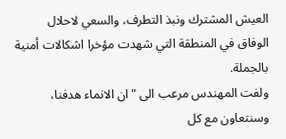العيش المشترك ونبذ التطرف، والسعي لاحلال الوفاق في المنطقة التي شهدت مؤخرا اشكالات أمنية بالجملة.
ولفت المهندس مرعب الى "ان الانماء هدفنا، وسنتعاون مع كل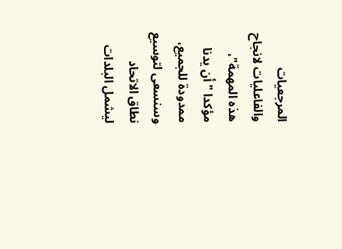المرجعيات والفاعليات لانجاح هذه المهمة"، مؤكدا "أن يدنا ممدودة للجميع، وسنسعى لتوسيع نطاق الاتحاد ليشمل البلدات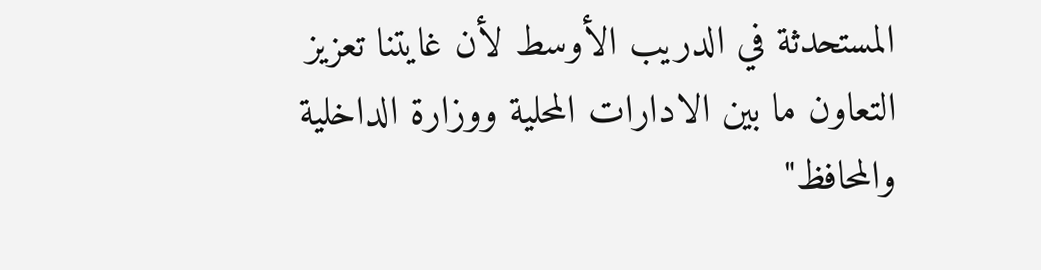المستحدثة في الدريب الأوسط لأن غايتنا تعزيز التعاون ما بين الادارات المحلية ووزارة الداخلية والمحافظ"